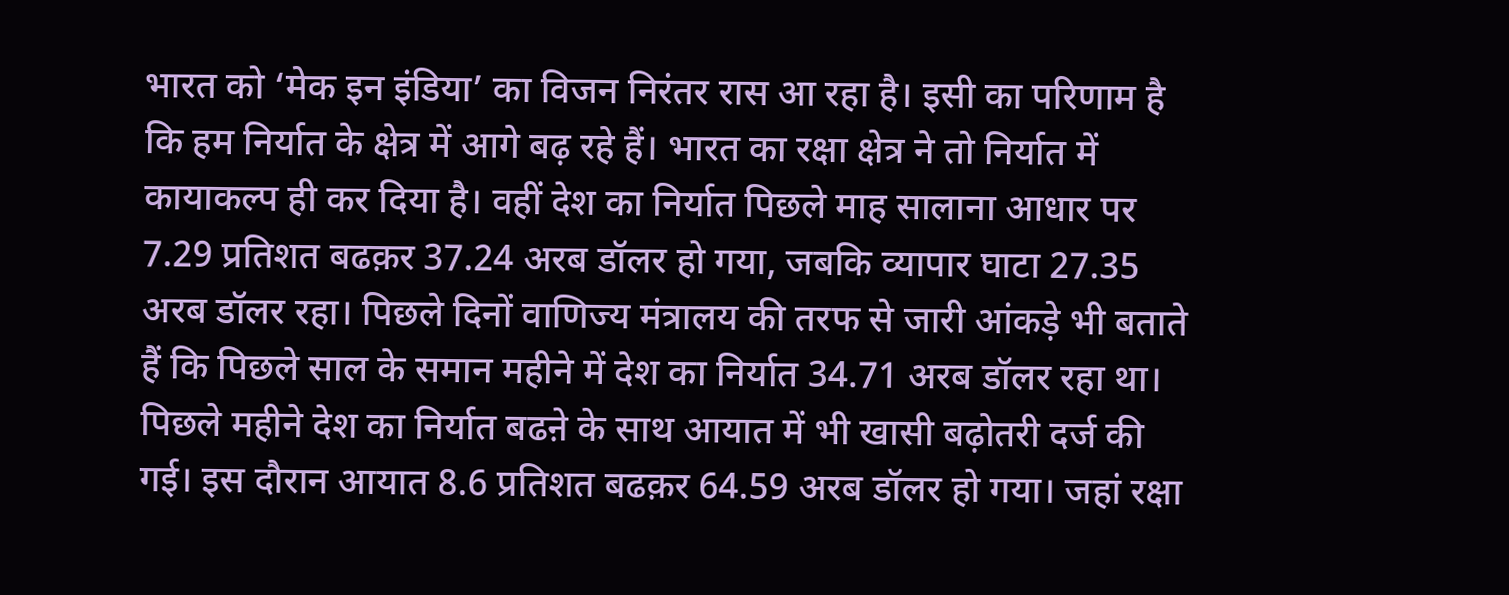भारत को ‘मेक इन इंडिया’ का विजन निरंतर रास आ रहा है। इसी का परिणाम है कि हम निर्यात के क्षेत्र में आगे बढ़ रहे हैं। भारत का रक्षा क्षेत्र ने तो निर्यात में कायाकल्प ही कर दिया है। वहीं देश का निर्यात पिछले माह सालाना आधार पर 7.29 प्रतिशत बढक़र 37.24 अरब डॉलर हो गया, जबकि व्यापार घाटा 27.35 अरब डॉलर रहा। पिछले दिनों वाणिज्य मंत्रालय की तरफ से जारी आंकड़े भी बताते हैं कि पिछले साल के समान महीने में देश का निर्यात 34.71 अरब डॉलर रहा था। पिछले महीने देश का निर्यात बढऩे के साथ आयात में भी खासी बढ़ोतरी दर्ज की गई। इस दौरान आयात 8.6 प्रतिशत बढक़र 64.59 अरब डॉलर हो गया। जहां रक्षा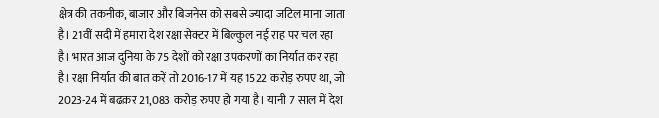क्षेत्र की तकनीक, बाजार और बिजनेस को सबसे ज्यादा जटिल माना जाता है। 21वीं सदी में हमारा देश रक्षा सेक्टर में बिल्कुल नई राह पर चल रहा है। भारत आज दुनिया के 75 देशों को रक्षा उपकरणों का निर्यात कर रहा है। रक्षा निर्यात की बात करें तो 2016-17 में यह 1522 करोड़ रुपए था, जो 2023-24 में बढक़र 21,083 करोड़ रुपए हो गया है। यानी 7 साल में देश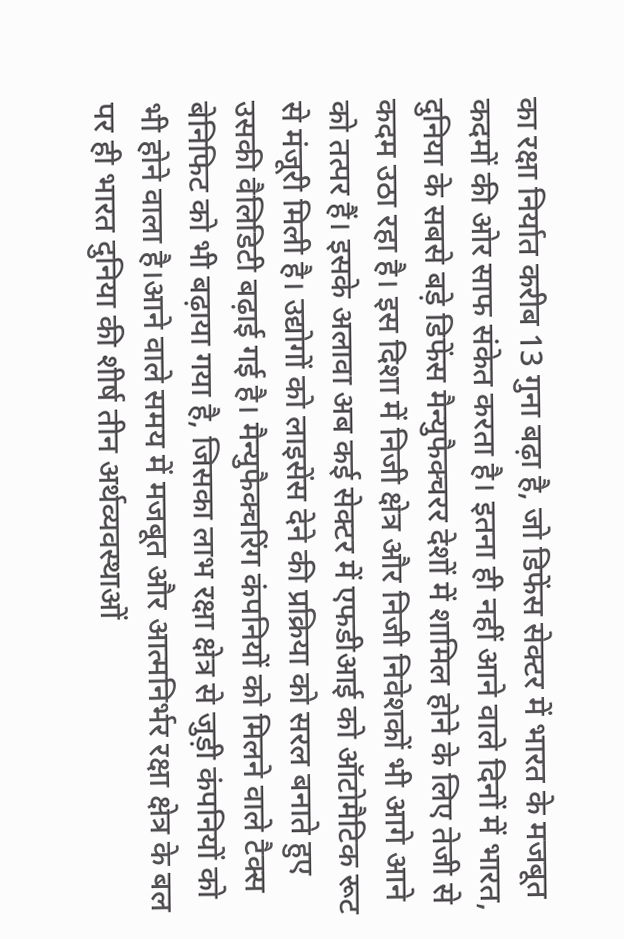का रक्षा निर्यात करीब 13 गुना बढ़ा है, जो डिफेंस सेक्टर में भारत के मजबूत कदमों की ओर साफ संकेत करता है। इतना ही नहीं आने वाले दिनों में भारत, दुनिया के सबसे बड़े डिफेंस मैन्युफैक्चरर देशों में शामिल होने के लिए तेजी से कदम उठा रहा है। इस दिशा में निजी क्षेत्र और निजी निवेशकों भी आगे आने को तत्पर हैं। इसके अलावा अब कई सेक्टर में एफडीआई को ऑटोमैटिक रूट से मंजूरी मिली है। उद्योगों को लाइसेंस देने की प्रक्रिया को सरल बनाते हुए उसकी वैलिडिटी बढ़ाई गई है। मैन्युफैक्चरिंग कंपनियों को मिलने वाले टैक्स बेनिफिट को भी बढ़ाया गया है, जिसका लाभ रक्षा क्षेत्र से जुड़ी कंपनियों को भी होने वाला है।आने वाले समय में मजबूत और आत्मनिर्भर रक्षा क्षेत्र के बल पर ही भारत दुनिया की शीर्ष तीन अर्थव्यवस्थाओं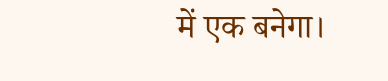में एक बनेगा।